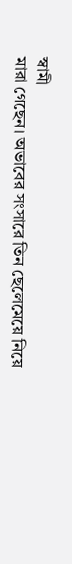স্বামী
মারা গেছেন। অভাবের সংসারে তিন ছেলেমেয়ে নিয়ে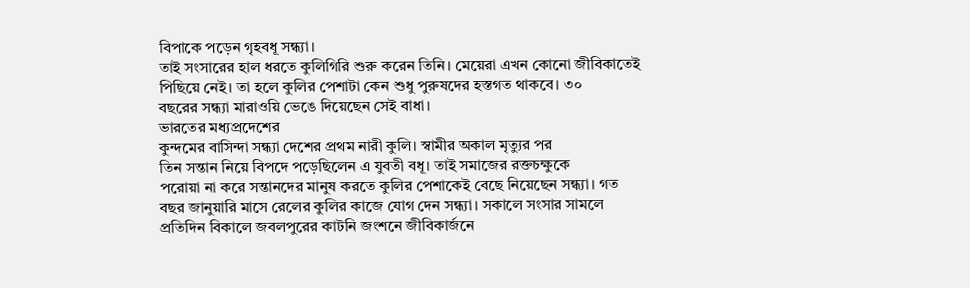বিপাকে পড়েন গৃহবধূ সন্ধ্যা।
তাই সংসারের হাল ধরতে কুলিগিরি শুরু করেন তিনি। মেয়েরা এখন কোনো জীবিকাতেই
পিছিয়ে নেই। তা হলে কুলির পেশাটা কেন শুধু পুরুষদের হস্তগত থাকবে। ৩০
বছরের সন্ধ্যা মারাওয়ি ভেঙে দিয়েছেন সেই বাধা।
ভারতের মধ্যপ্রদেশের
কুন্দমের বাসিন্দা সন্ধ্যা দেশের প্রথম নারী কুলি। স্বামীর অকাল মৃত্যুর পর
তিন সন্তান নিয়ে বিপদে পড়েছিলেন এ যুবতী বধূ। তাই সমাজের রক্তচক্ষুকে
পরোয়া না করে সন্তানদের মানুষ করতে কুলির পেশাকেই বেছে নিয়েছেন সন্ধ্যা। গত
বছর জানুয়ারি মাসে রেলের কুলির কাজে যোগ দেন সন্ধ্যা। সকালে সংসার সামলে
প্রতিদিন বিকালে জবলপুরের কাটনি জংশনে জীবিকার্জনে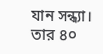যান সন্ধ্যা। তার ৪০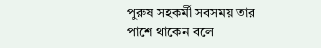পুরুষ সহকর্মী সবসময় তার পাশে থাকেন বলে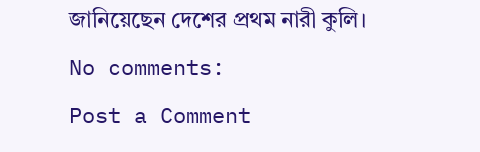জানিয়েছেন দেশের প্রথম নারী কুলি।
No comments:
Post a Comment